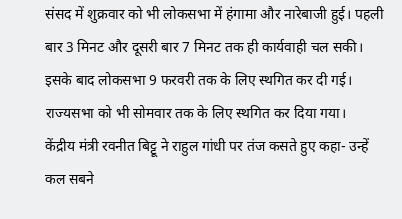संसद में शुक्रवार को भी लोकसभा में हंगामा और नारेबाजी हुई। पहली बार 3 मिनट और दूसरी बार 7 मिनट तक ही कार्यवाही चल सकी। इसके बाद लोकसभा 9 फरवरी तक के लिए स्थगित कर दी गई। राज्यसभा को भी सोमवार तक के लिए स्थगित कर दिया गया।
केंद्रीय मंत्री रवनीत बिट्टू ने राहुल गांधी पर तंज कसते हुए कहा- उन्हें कल सबने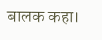बालक कहा।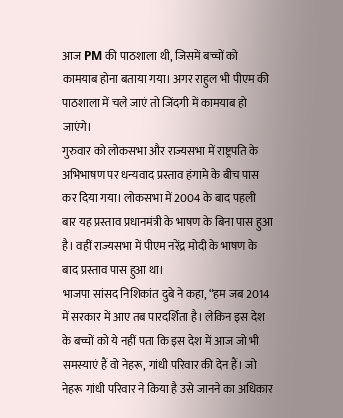आज PM की पाठशाला थी, जिसमें बच्चों को कामयाब होना बताया गया। अगर राहुल भी पीएम की पाठशाला में चले जाएं तो जिंदगी में कामयाब हो जाएंगे।
गुरुवार को लोकसभा और राज्यसभा में राष्ट्रपति के अभिभाषण पर धन्यवाद प्रस्ताव हंगामे के बीच पास कर दिया गया। लोकसभा में 2004 के बाद पहली बार यह प्रस्ताव प्रधानमंत्री के भाषण के बिना पास हुआ है। वहीं राज्यसभा में पीएम नरेंद्र मोदी के भाषण के बाद प्रस्ताव पास हुआ था।
भाजपा सांसद निशिकांत दुबे ने कहा, “हम जब 2014 में सरकार में आए तब पारदर्शिता है। लेकिन इस देश के बच्चों को ये नहीं पता कि इस देश में आज जो भी समस्याएं हैं वो नेहरू, गांधी परिवार की देन हैं। जो नेहरू गांधी परिवार ने किया है उसे जानने का अधिकार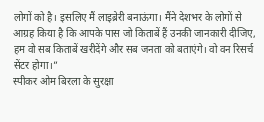लोगों को है। इसलिए मैं लाइब्रेरी बनाऊंगा। मैंने देशभर के लोगों से आग्रह किया है कि आपके पास जो किताबें हैं उनकी जानकारी दीजिए, हम वो सब किताबें खरीदेंगे और सब जनता को बताएंगे। वो वन रिसर्च सेंटर होगा।”
स्पीकर ओम बिरला के सुरक्षा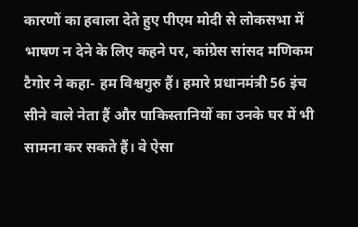कारणों का हवाला देते हुए पीएम मोदी से लोकसभा में भाषण न देने के लिए कहने पर, कांग्रेस सांसद मणिकम टैगोर ने कहा- हम विश्वगुरु हैं। हमारे प्रधानमंत्री 56 इंच सीने वाले नेता हैं और पाकिस्तानियों का उनके घर में भी सामना कर सकते हैं। वे ऐसा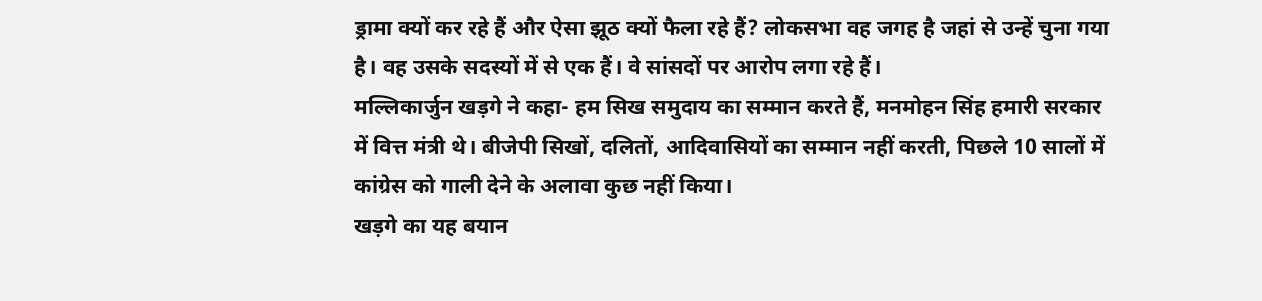ड्रामा क्यों कर रहे हैं और ऐसा झूठ क्यों फैला रहे हैं? लोकसभा वह जगह है जहां से उन्हें चुना गया है। वह उसके सदस्यों में से एक हैं। वे सांसदों पर आरोप लगा रहे हैं।
मल्लिकार्जुन खड़गे ने कहा- हम सिख समुदाय का सम्मान करते हैं, मनमोहन सिंह हमारी सरकार में वित्त मंत्री थे। बीजेपी सिखों, दलितों, आदिवासियों का सम्मान नहीं करती, पिछले 10 सालों में कांग्रेस को गाली देने के अलावा कुछ नहीं किया।
खड़गे का यह बयान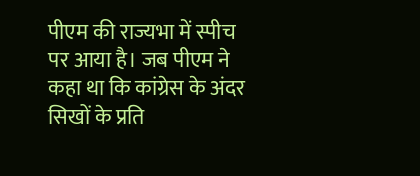पीएम की राज्यभा में स्पीच पर आया है। जब पीएम ने कहा था कि कांग्रेस के अंदर सिखों के प्रति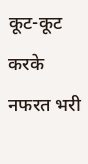कूट-कूट करके नफरत भरी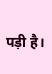पड़ी है।